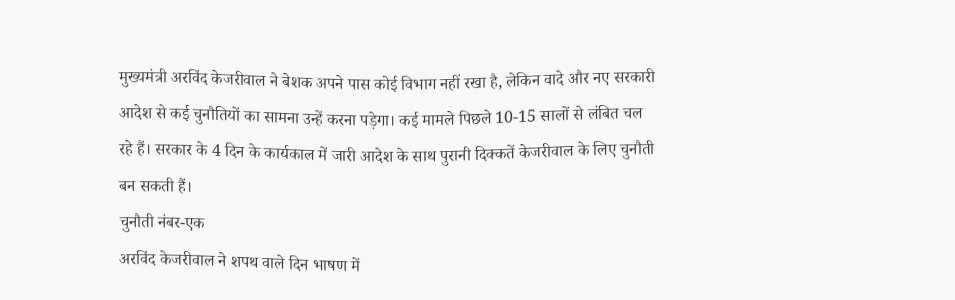मुख्यमंत्री अरविंद केजरीवाल ने बेशक अपने पास कोई विभाग नहीं रखा है, लेकिन वादे और नए सरकारी आदेश से कई चुनौतियों का सामना उन्हें करना पड़ेगा। कई मामले पिछले 10-15 सालों से लंबित चल रहे हैं। सरकार के 4 दिन के कार्यकाल में जारी आदेश के साथ पुरानी दिक्कतें केजरीवाल के लिए चुनौती बन सकती हैं।
चुनौती नंबर-एक
अरविंद केजरीवाल ने शपथ वाले दिन भाषण में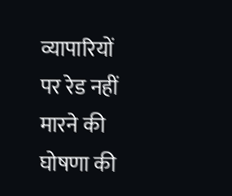व्यापारियों पर रेड नहीं मारने की घोषणा की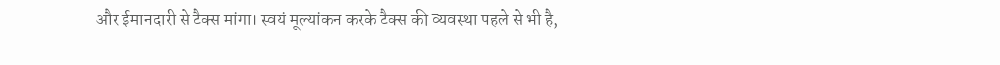और ईमानदारी से टैक्स मांगा। स्वयं मूल्यांकन करके टैक्स की व्यवस्था पहले से भी है,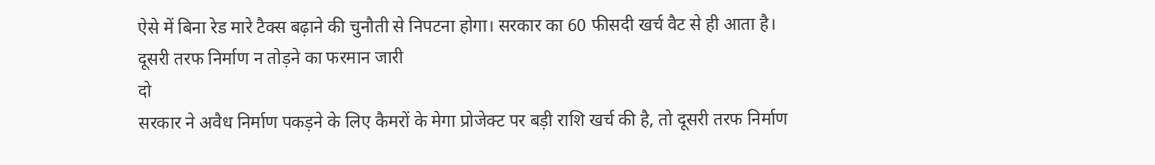ऐसे में बिना रेड मारे टैक्स बढ़ाने की चुनौती से निपटना होगा। सरकार का 60 फीसदी खर्च वैट से ही आता है।
दूसरी तरफ निर्माण न तोड़ने का फरमान जारी
दो
सरकार ने अवैध निर्माण पकड़ने के लिए कैमरों के मेगा प्रोजेक्ट पर बड़ी राशि खर्च की है, तो दूसरी तरफ निर्माण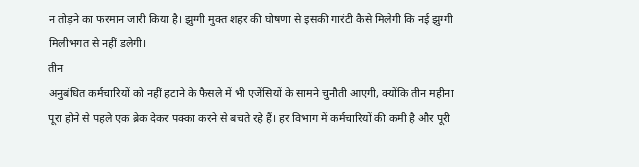न तोड़ने का फरमान जारी किया है। झुग्गी मुक्त शहर की घोषणा से इसकी गारंटी कैसे मिलेगी कि नई झुग्गी मिलीभगत से नहीं डलेगी।
तीन
अनुबंधित कर्मचारियों को नहीं हटाने के फैसले में भी एजेंसियों के सामने चुनौती आएगी, क्योंकि तीन महीना पूरा होने से पहले एक ब्रेक देकर पक्का करने से बचते रहे हैं। हर विभाग में कर्मचारियों की कमी है और पूरी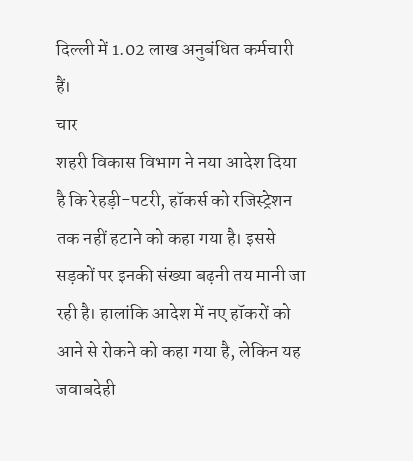दिल्ली में 1.02 लाख अनुबंधित कर्मचारी हैं।
चार
शहरी विकास विभाग ने नया आदेश दिया है कि रेहड़ी-पटरी, हॉकर्स को रजिस्ट्रेशन तक नहीं हटाने को कहा गया है। इससे सड़कों पर इनकी संख्या बढ़नी तय मानी जा रही है। हालांकि आदेश में नए हॉकरों को आने से रोकने को कहा गया है, लेकिन यह जवाबदेही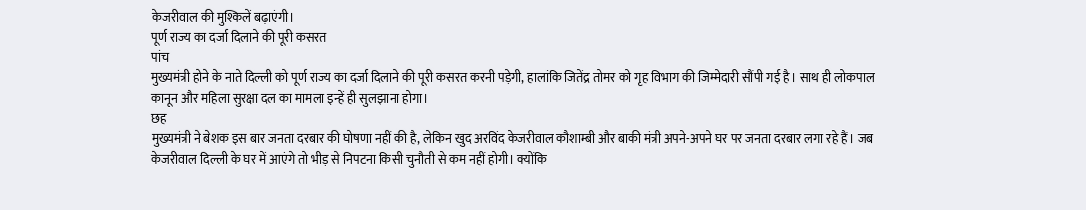केजरीवाल की मुश्किलें बढ़ाएंगी।
पूर्ण राज्य का दर्जा दिलाने की पूरी कसरत
पांच
मुख्यमंत्री होने के नाते दिल्ली को पूर्ण राज्य का दर्जा दिलाने की पूरी कसरत करनी पड़ेगी, हालांकि जितेंद्र तोमर को गृह विभाग की जिम्मेदारी सौंपी गई है। साथ ही लोकपाल कानून और महिला सुरक्षा दल का मामला इन्हें ही सुलझाना होगा।
छह
मुख्यमंत्री ने बेशक इस बार जनता दरबार की घोषणा नहीं की है, लेकिन खुद अरविंद केजरीवाल कौशाम्बी और बाकी मंत्री अपने-अपने घर पर जनता दरबार लगा रहे हैं। जब केजरीवाल दिल्ली के घर में आएंगे तो भीड़ से निपटना किसी चुनौती से कम नहीं होगी। क्योंकि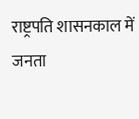राष्ट्रपति शासनकाल में जनता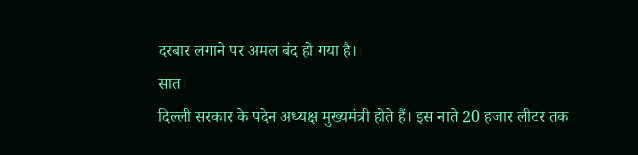दरबार लगाने पर अमल बंद हो गया है।
सात
दिल्ली सरकार के पदेन अध्यक्ष मुख्यमंत्री होते हैं। इस नाते 20 हजार लीटर तक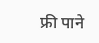फ्री पाने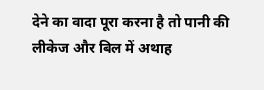देने का वादा पूरा करना है तो पानी की लीकेज और बिल में अथाह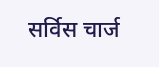सर्विस चार्ज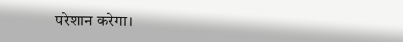परेशान करेगा।